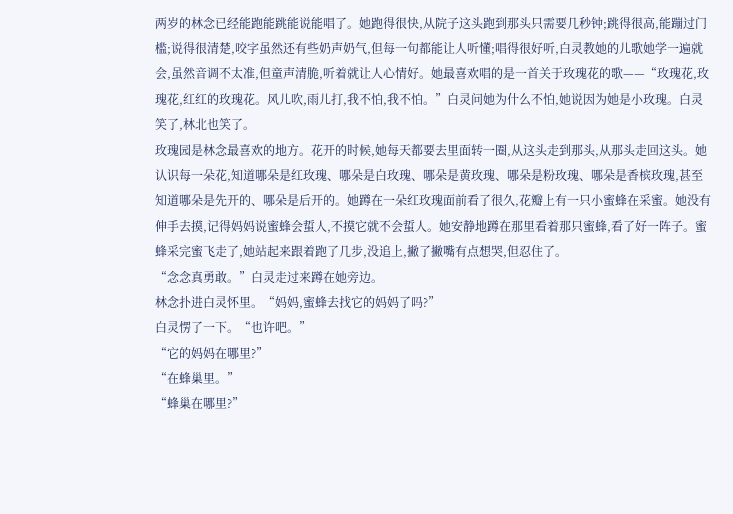两岁的林念已经能跑能跳能说能唱了。她跑得很快,从院子这头跑到那头只需要几秒钟;跳得很高,能蹦过门槛;说得很清楚,咬字虽然还有些奶声奶气,但每一句都能让人听懂;唱得很好听,白灵教她的儿歌她学一遍就会,虽然音调不太准,但童声清脆,听着就让人心情好。她最喜欢唱的是一首关于玫瑰花的歌——“玫瑰花,玫瑰花,红红的玫瑰花。风儿吹,雨儿打,我不怕,我不怕。”白灵问她为什么不怕,她说因为她是小玫瑰。白灵笑了,林北也笑了。
玫瑰园是林念最喜欢的地方。花开的时候,她每天都要去里面转一圈,从这头走到那头,从那头走回这头。她认识每一朵花,知道哪朵是红玫瑰、哪朵是白玫瑰、哪朵是黄玫瑰、哪朵是粉玫瑰、哪朵是香槟玫瑰,甚至知道哪朵是先开的、哪朵是后开的。她蹲在一朵红玫瑰面前看了很久,花瓣上有一只小蜜蜂在采蜜。她没有伸手去摸,记得妈妈说蜜蜂会蜇人,不摸它就不会蜇人。她安静地蹲在那里看着那只蜜蜂,看了好一阵子。蜜蜂采完蜜飞走了,她站起来跟着跑了几步,没追上,撇了撇嘴有点想哭,但忍住了。
“念念真勇敢。”白灵走过来蹲在她旁边。
林念扑进白灵怀里。“妈妈,蜜蜂去找它的妈妈了吗?”
白灵愣了一下。“也许吧。”
“它的妈妈在哪里?”
“在蜂巢里。”
“蜂巢在哪里?”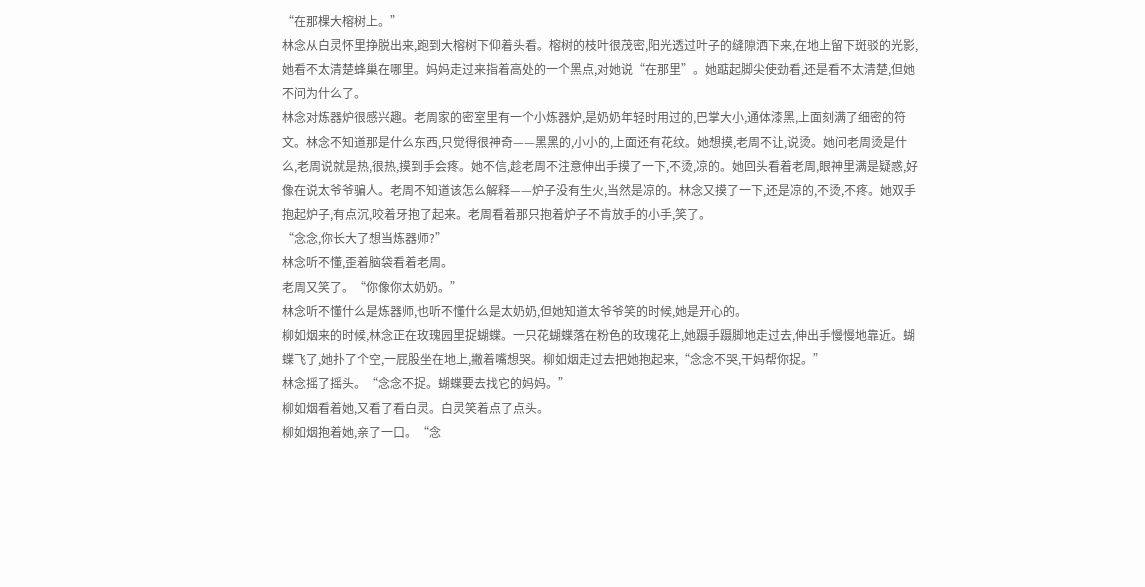“在那棵大榕树上。”
林念从白灵怀里挣脱出来,跑到大榕树下仰着头看。榕树的枝叶很茂密,阳光透过叶子的缝隙洒下来,在地上留下斑驳的光影,她看不太清楚蜂巢在哪里。妈妈走过来指着高处的一个黑点,对她说“在那里”。她踮起脚尖使劲看,还是看不太清楚,但她不问为什么了。
林念对炼器炉很感兴趣。老周家的密室里有一个小炼器炉,是奶奶年轻时用过的,巴掌大小,通体漆黑,上面刻满了细密的符文。林念不知道那是什么东西,只觉得很神奇——黑黑的,小小的,上面还有花纹。她想摸,老周不让,说烫。她问老周烫是什么,老周说就是热,很热,摸到手会疼。她不信,趁老周不注意伸出手摸了一下,不烫,凉的。她回头看着老周,眼神里满是疑惑,好像在说太爷爷骗人。老周不知道该怎么解释——炉子没有生火,当然是凉的。林念又摸了一下,还是凉的,不烫,不疼。她双手抱起炉子,有点沉,咬着牙抱了起来。老周看着那只抱着炉子不肯放手的小手,笑了。
“念念,你长大了想当炼器师?”
林念听不懂,歪着脑袋看着老周。
老周又笑了。“你像你太奶奶。”
林念听不懂什么是炼器师,也听不懂什么是太奶奶,但她知道太爷爷笑的时候,她是开心的。
柳如烟来的时候,林念正在玫瑰园里捉蝴蝶。一只花蝴蝶落在粉色的玫瑰花上,她蹑手蹑脚地走过去,伸出手慢慢地靠近。蝴蝶飞了,她扑了个空,一屁股坐在地上,撇着嘴想哭。柳如烟走过去把她抱起来,“念念不哭,干妈帮你捉。”
林念摇了摇头。“念念不捉。蝴蝶要去找它的妈妈。”
柳如烟看着她,又看了看白灵。白灵笑着点了点头。
柳如烟抱着她,亲了一口。“念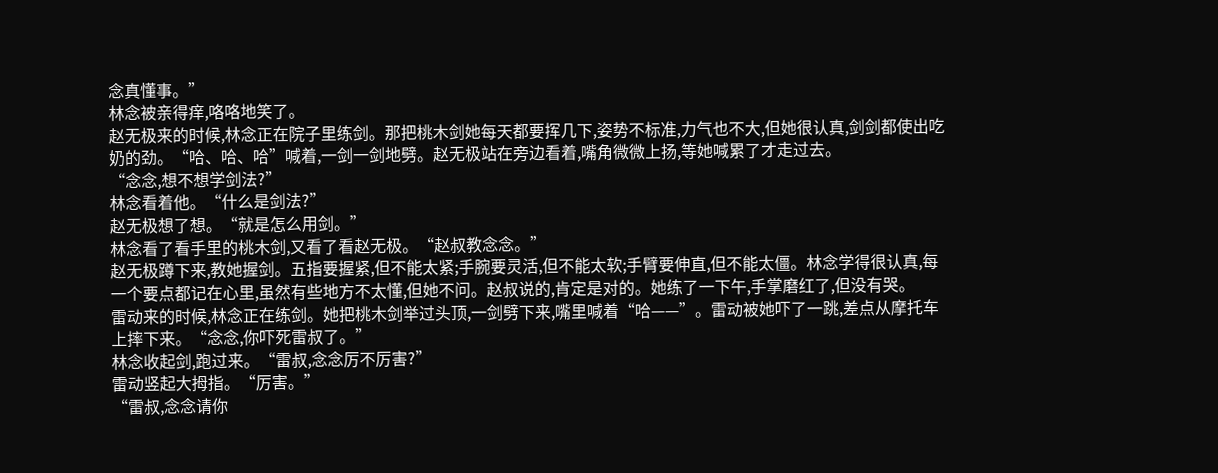念真懂事。”
林念被亲得痒,咯咯地笑了。
赵无极来的时候,林念正在院子里练剑。那把桃木剑她每天都要挥几下,姿势不标准,力气也不大,但她很认真,剑剑都使出吃奶的劲。“哈、哈、哈”喊着,一剑一剑地劈。赵无极站在旁边看着,嘴角微微上扬,等她喊累了才走过去。
“念念,想不想学剑法?”
林念看着他。“什么是剑法?”
赵无极想了想。“就是怎么用剑。”
林念看了看手里的桃木剑,又看了看赵无极。“赵叔教念念。”
赵无极蹲下来,教她握剑。五指要握紧,但不能太紧;手腕要灵活,但不能太软;手臂要伸直,但不能太僵。林念学得很认真,每一个要点都记在心里,虽然有些地方不太懂,但她不问。赵叔说的,肯定是对的。她练了一下午,手掌磨红了,但没有哭。
雷动来的时候,林念正在练剑。她把桃木剑举过头顶,一剑劈下来,嘴里喊着“哈——”。雷动被她吓了一跳,差点从摩托车上摔下来。“念念,你吓死雷叔了。”
林念收起剑,跑过来。“雷叔,念念厉不厉害?”
雷动竖起大拇指。“厉害。”
“雷叔,念念请你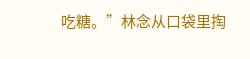吃糖。”林念从口袋里掏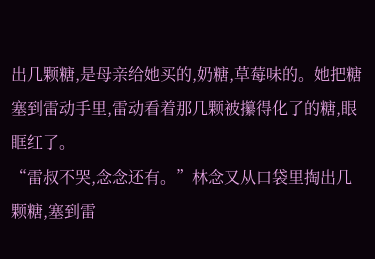出几颗糖,是母亲给她买的,奶糖,草莓味的。她把糖塞到雷动手里,雷动看着那几颗被攥得化了的糖,眼眶红了。
“雷叔不哭,念念还有。”林念又从口袋里掏出几颗糖,塞到雷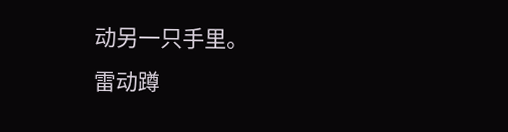动另一只手里。
雷动蹲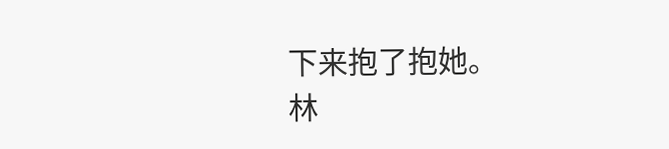下来抱了抱她。
林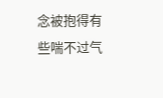念被抱得有些喘不过气